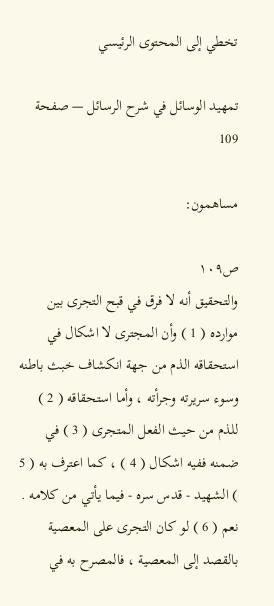تخطي إلى المحتوى الرئيسي

تمهيد الوسائل في شرح الرسائل — صفحة 109

مساهمون:

ص١٠٩
والتحقيق أنه لا فرق في قبح التجرى بين موارده ( 1 ) وأن المجترى لا اشكال في استحقاقه الذم من جهة انكشاف خبث باطنه وسوء سريرته وجرأته ، وأما استحقاقه ( 2 ) للذم من حيث الفعل المتجرى ( 3 ) في ضمنه ففيه اشكال ( 4 ) ، كما اعترف به ( 5 ) الشهيد - قدس سره - فيما يأتي من كلامه . نعم ( 6 ) لو كان التجرى على المعصية بالقصد إلى المعصية ، فالمصرح به في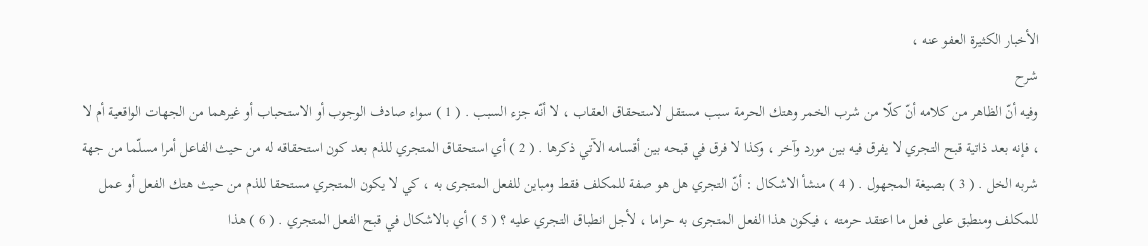الأخبار الكثيرة العفو عنه ،
شرح
وفيه أنّ الظاهر من كلامه أنّ كلّا من شرب الخمر وهتك الحرمة سبب مستقل لاستحقاق العقاب ، لا أنّه جزء السبب . ( 1 ) سواء صادف الوجوب أو الاستحباب أو غيرهما من الجهات الواقعية أم لا ، فإنه بعد ذاتية قبح التجري لا يفرق فيه بين مورد وآخر ، وكذا لا فرق في قبحه بين أقسامه الآتي ذكرها . ( 2 ) أي استحقاق المتجري للذم بعد كون استحقاقه له من حيث الفاعل أمرا مسلّما من جهة شربه الخل . ( 3 ) بصيغة المجهول . ( 4 ) منشأ الاشكال : أنّ التجري هل هو صفة للمكلف فقط ومباين للفعل المتجرى به ، كي لا يكون المتجري مستحقا للذم من حيث هتك الفعل أو عمل للمكلف ومنطبق على فعل ما اعتقد حرمته ، فيكون هذا الفعل المتجرى به حراما ، لأجل انطباق التجري عليه ؟ ( 5 ) أي بالاشكال في قبح الفعل المتجري . ( 6 ) هذا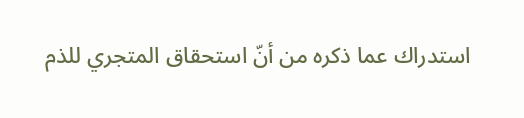استدراك عما ذكره من أنّ استحقاق المتجري للذم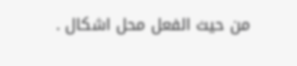من حيث الفعل محل اشكال .